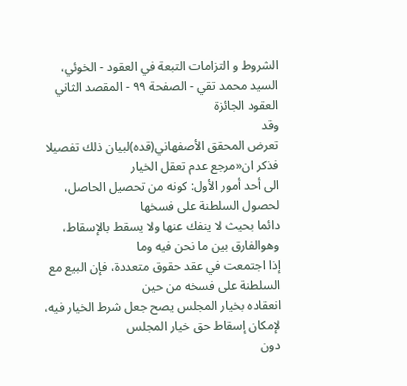الشروط و التزامات التبعة في العقود - الخوئي، السيد محمد تقي - الصفحة ٩٩ - المقصد الثاني العقود الجائزة
وقد
تعرض المحقق الأصفهاني(قده)لبيان ذلك تفصيلا فذكر ان«مرجع عدم تعقل الخيار
الى أحد أمور الأول: كونه من تحصيل الحاصل، لحصول السلطنة على فسخها
دائما بحيث لا ينفك عنها ولا يسقط بالإسقاط، وهوالفارق بين ما نحن فيه وما
إذا اجتمعت في عقد حقوق متعددة، فإن البيع مع السلطنة على فسخه من حين
انعقاده بخيار المجلس يصح جعل شرط الخيار فيه، لإمكان إسقاط حق خيار المجلس
دون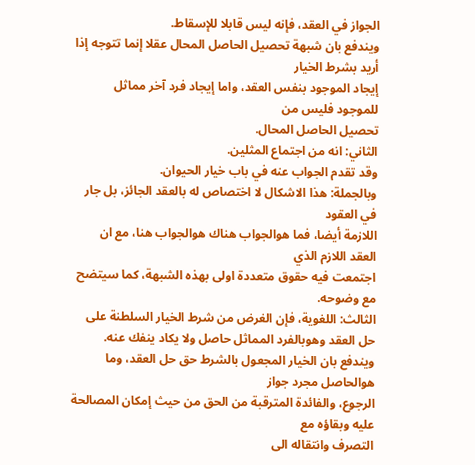الجواز في العقد، فإنه ليس قابلا للإسقاط.
ويندفع بان شبهة تحصيل الحاصل المحال عقلا إنما تتوجه إذا أريد بشرط الخيار
إيجاد الموجود بنفس العقد، واما إيجاد فرد آخر مماثل للموجود فليس من
تحصيل الحاصل المحال.
الثاني: انه من اجتماع المثلين.
وقد تقدم الجواب عنه في باب خيار الحيوان.
وبالجملة: هذا الاشكال لا اختصاص له بالعقد الجائز، بل جار في العقود
اللازمة أيضا، فما هوالجواب هناك هوالجواب هنا، مع ان العقد اللازم الذي
اجتمعت فيه حقوق متعددة اولى بهذه الشبهة، كما سيتضح مع وضوحه.
الثالث: اللغوية، فإن الغرض من شرط الخيار السلطنة على حل العقد وهوبالفرد المماثل حاصل ولا يكاد ينفك عنه.
ويندفع بان الخيار المجعول بالشرط حق حل العقد، وما هوالحاصل مجرد جواز
الرجوع، والفائدة المترقبة من الحق من حيث إمكان المصالحة عليه وبقاؤه مع
التصرف وانتقاله الى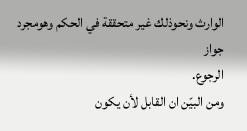الوارث ونحوذلك غير متحققة في الحكم وهومجرد جواز
الرجوع.
ومن البيّن ان القابل لأن يكون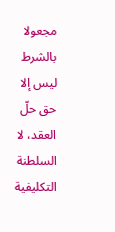مجعولا بالشرط ليس إلا حق حلّ العقد، لا
السلطنة التكليفية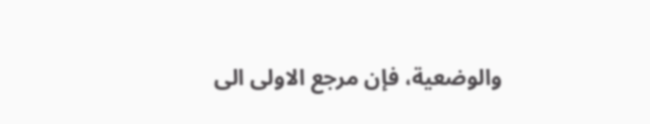والوضعية، فإن مرجع الاولى الى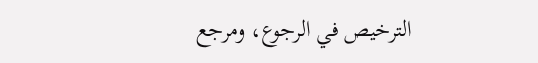الترخيص في الرجوع، ومرجع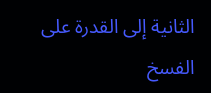الثانية إلى القدرة على الفسخ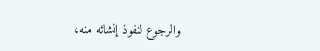والرجوع لنفوذ إنشائه منه،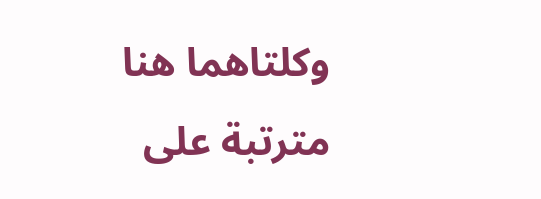وكلتاهما هنا
مترتبة على